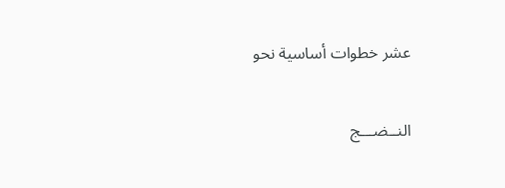عشر خطوات أساسية نحو

النــضـــج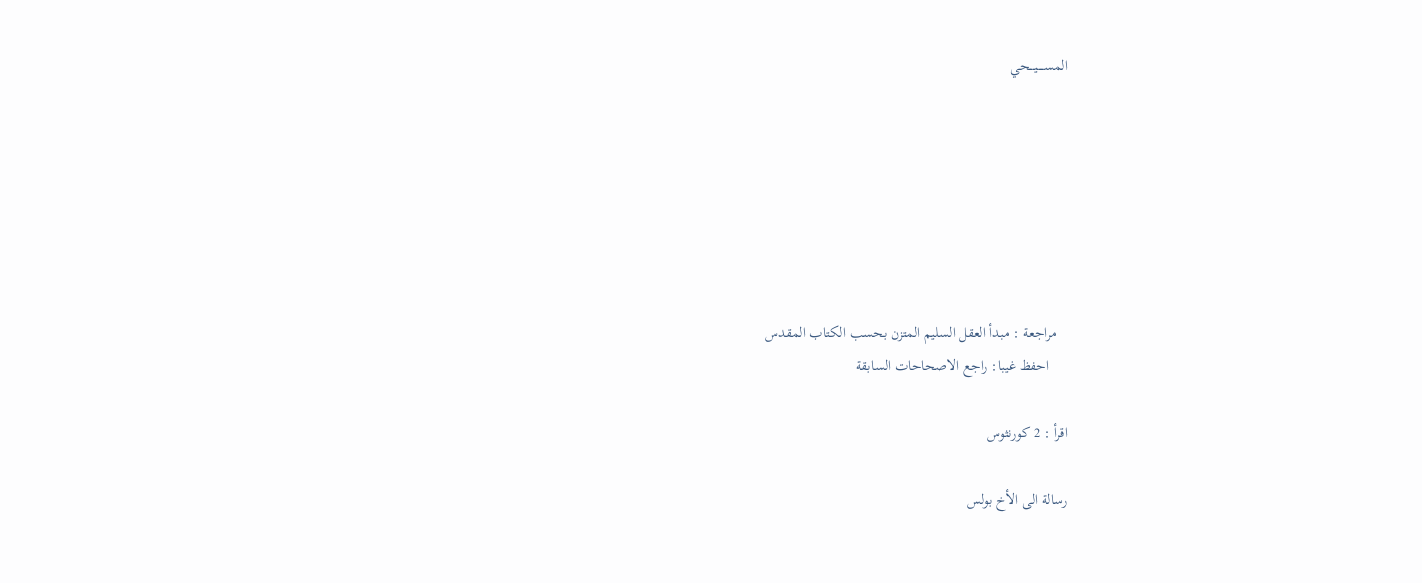المســـــيـــحي







   مراجعة : مبدأ العقل السليم المتزن بحسب الكتاب المقدس
     احفظ غيبا: راجع الاصحاحات السابقة

اقرأ : 2 كورنثوس

رسالة الى الأخ بولس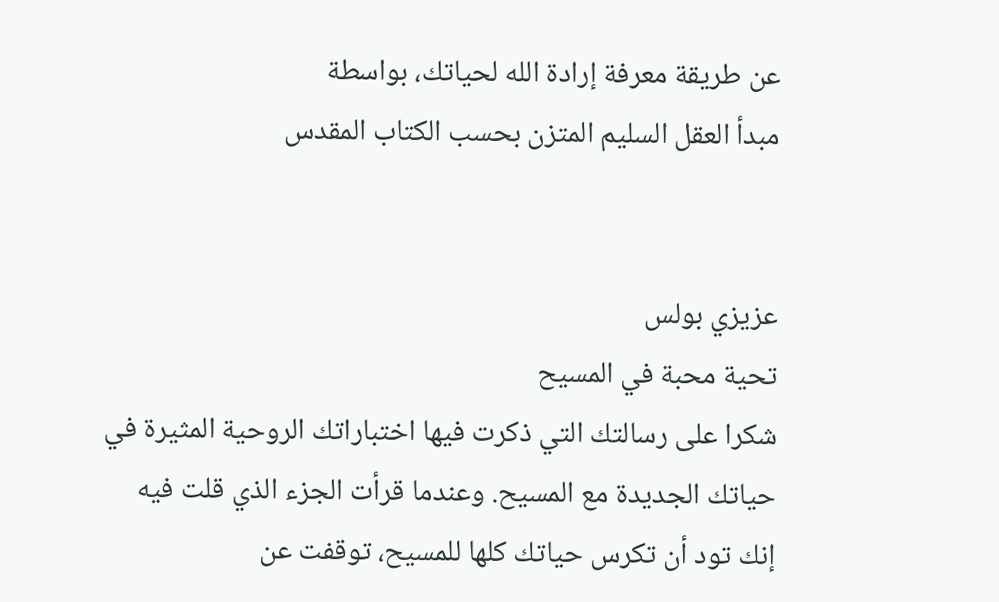عن طريقة معرفة إرادة الله لحياتك، بواسطة
مبدأ العقل السليم المتزن بحسب الكتاب المقدس


عزيزي بولس
تحية محبة في المسيح
شكرا على رسالتك التي ذكرت فيها اختباراتك الروحية المثيرة في حياتك الجديدة مع المسيح. وعندما قرأت الجزء الذي قلت فيه إنك تود أن تكرس حياتك كلها للمسيح، توقفت عن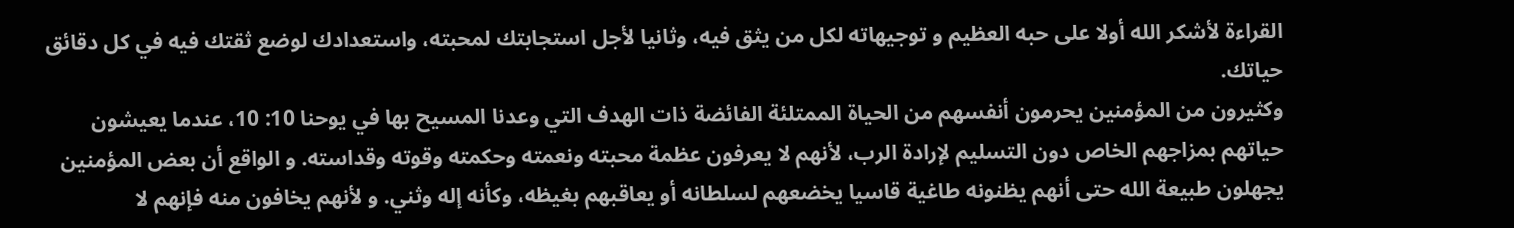القراءة لأشكر الله أولا على حبه العظيم و توجيهاته لكل من يثق فيه، وثانيا لأجل استجابتك لمحبته، واستعدادك لوضع ثقتك فيه في كل دقائق حياتك.
وكثيرون من المؤمنين يحرمون أنفسهم من الحياة الممتلئة الفائضة ذات الهدف التي وعدنا المسيح بها في يوحنا 10: 10، عندما يعيشون حياتهم بمزاجهم الخاص دون التسليم لإرادة الرب، لأنهم لا يعرفون عظمة محبته ونعمته وحكمته وقوته وقداسته. و الواقع أن بعض المؤمنين يجهلون طبيعة الله حتى أنهم يظنونه طاغية قاسيا يخضعهم لسلطانه أو يعاقبهم بغيظه، وكأنه إله وثني. و لأنهم يخافون منه فإنهم لا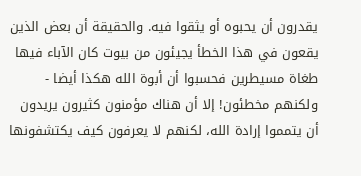يقدرون أن يحبوه أو يثقوا فيه. والحقيقة أن بعض الذين يقعون في هذا الخطأ يجيئون من بيوت كان الآباء فيها طغاة مسيطرين فحسبوا أن أبوة الله هكذا أيضا - ولكنهم مخطئون! إلا أن هناك مؤمنون كثيرون يريدون أن يتمموا إرادة الله، لكنهم لا يعرفون كيف يكتشفونها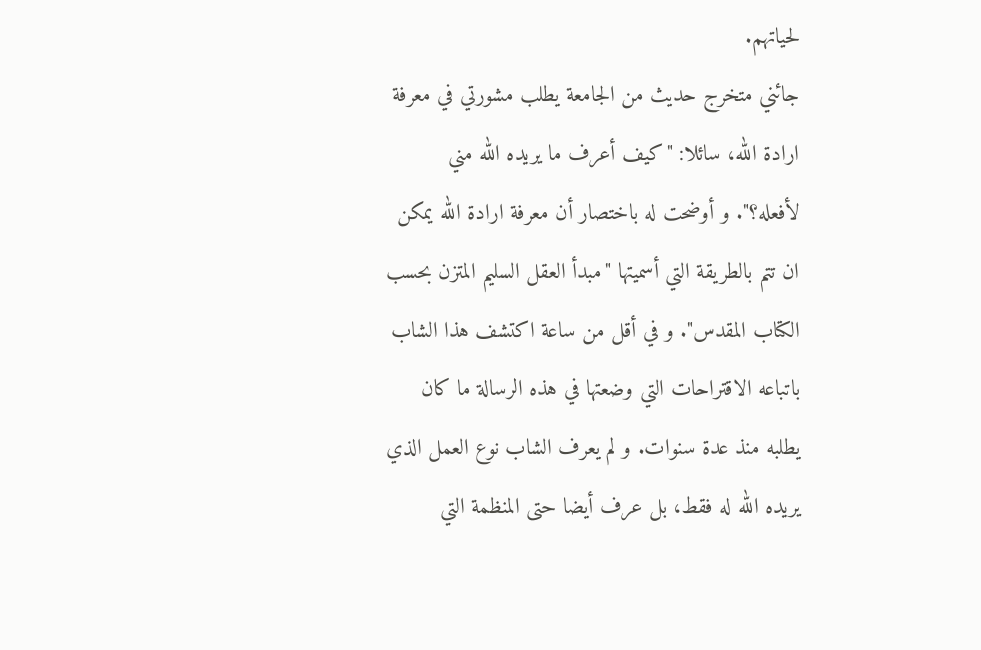لحياتهم.
جائني متخرج حديث من الجامعة يطلب مشورتي في معرفة ارادة الله، سائلا: "كيف أعرف ما يريده الله مني لأفعله؟". و أوضحت له باختصار أن معرفة ارادة الله يمكن ان تتم بالطريقة التي أسميتها "مبدأ العقل السليم المتزن بحسب الكتاب المقدس". و في أقل من ساعة اكتشف هذا الشاب باتباعه الاقتراحات التي وضعتها في هذه الرسالة ما كان يطلبه منذ عدة سنوات. و لم يعرف الشاب نوع العمل الذي يريده الله له فقط، بل عرف أيضا حتى المنظمة التي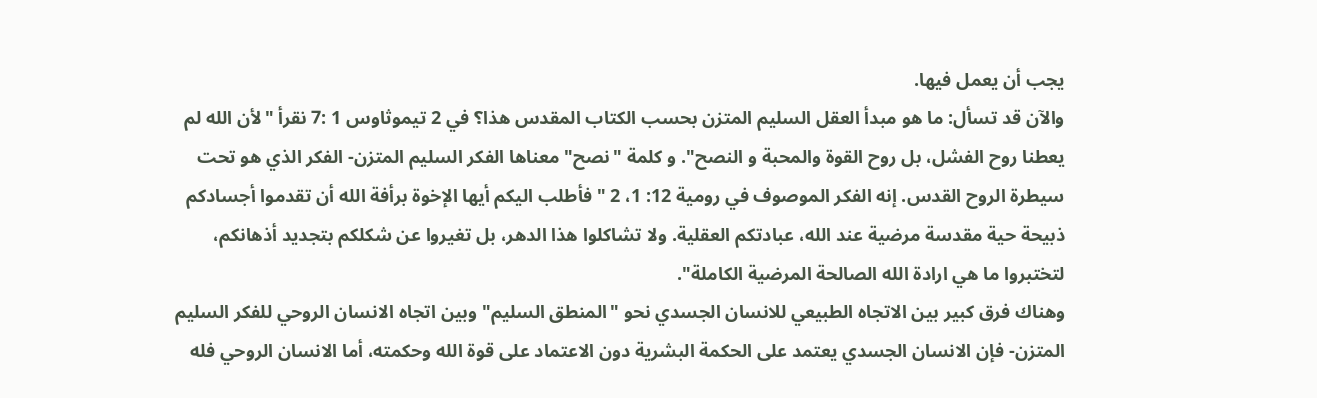يجب أن يعمل فيها.
والآن قد تسأل: ما هو مبدأ العقل السليم المتزن بحسب الكتاب المقدس هذا؟ في 2 تيموثاوس 1 :7 نقرأ "لأن الله لم يعطنا روح الفشل، بل روح القوة والمحبة و النصح". و كلمة "نصح" معناها الفكر السليم المتزن- الفكر الذي هو تحت سيطرة الروح القدس. إنه الفكر الموصوف في رومية 12: 1، 2 "فأطلب اليكم أيها الإخوة برأفة الله أن تقدموا أجسادكم ذبيحة حية مقدسة مرضية عند الله، عبادتكم العقلية. ولا تشاكلوا هذا الدهر، بل تغيروا عن شكلكم بتجديد أذهانكم، لتختبروا ما هي ارادة الله الصالحة المرضية الكاملة".
وهناك فرق كبير بين الاتجاه الطبيعي للانسان الجسدي نحو "المنطق السليم" وبين اتجاه الانسان الروحي للفكر السليم المتزن- فإن الانسان الجسدي يعتمد على الحكمة البشرية دون الاعتماد على قوة الله وحكمته، أما الانسان الروحي فله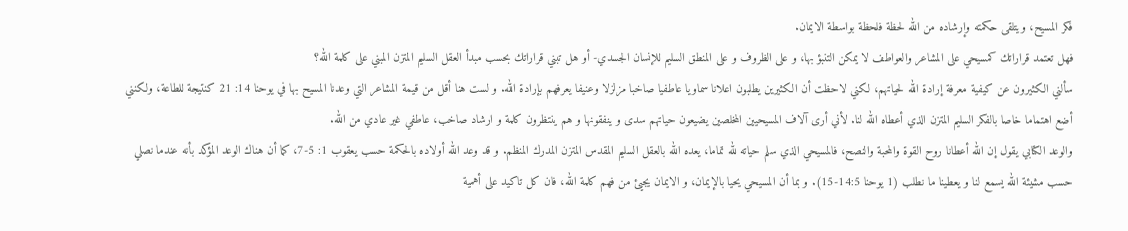فكر المسيح، ويتلقى حكمته وإرشاده من الله لحظة فلحظة بواسطة الايمان.
فهل تعتمد قراراتك كمسيحي على المشاعر والعواطف لا يمكن التنبؤ بها، و على الظروف و على المنطق السليم للإنسان الجسدي- أو هل تبني قراراتك بحسب مبدأ العقل السليم المتزن المبني على كلمة الله؟
سألني الكثيرون عن كيفية معرفة إرادة الله لحياتهم، لكني لاحظت أن الكثيرين يطلبون اعلانا سماويا عاطفيا صاخبا مزلزلا وعنيفا يعرفهم بإرادة الله. و لست هنا أقل من قيمة المشاعر التي وعدنا المسيح بها في يوحنا 14: 21 كنتيجة للطاعة، ولكنني أضع اهتماما خاصا بالفكر السليم المتزن الذي أعطاه الله لنا. لأني أرى آلاف المسيحيين المخلصين يضيعون حياتهم سدى و ينفقونها و هم ينتظرون كلمة و ارشاد صاخب، عاطفي غير عادي من الله.
والوعد الكتابي يقول إن الله أعطانا روح القوة والمحبة والنصح، فالمسيحي الذي سلم حياته لله تماما، يعده الله بالعقل السليم المقدس المتزن المدرك المنظم. و قد وعد الله أولاده بالحكمة حسب يعقوب 1: 5-7، كما أن هناك الوعد المؤكد بأنه عندما نصلي حسب مشيئة الله يسمع لنا و يعطينا ما نطلب (1 يوحنا 14:5-15). و بما أن المسيحي يحيا بالإيمان، و الايمان يجيئ من فهم كلمة الله، فان كل تاكيد على أهمية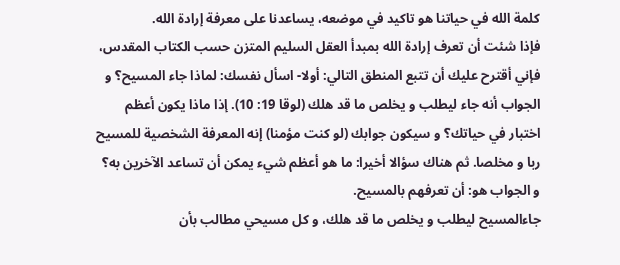كلمة الله في حياتنا هو تاكيد في موضعه، يساعدنا على معرفة إرادة الله.
فإذا شئت أن تعرف إرادة الله بمبدأ العقل السليم المتزن حسب الكتاب المقدس، فإني أقترح عليك أن تتبع المنطق التالي: أولا- اسأل نفسك: لماذا جاء المسيح؟ و الجواب أنه جاء ليطلب و يخلص ما قد هلك (لوقا 19: 10). إذا ماذا يكون أعظم اختبار في حياتك؟ و سيكون جوابك (لو كنت مؤمنا) إنه المعرفة الشخصية للمسيح ربا و مخلصا. ثم هناك سؤالا أخيرا: ما هو أعظم شيء يمكن أن تساعد الآخرين به؟ و الجواب هو: أن تعرفهم بالمسيح.
جاءالمسيح ليطلب و يخلص ما قد هلك، و كل مسيحي مطالب بأن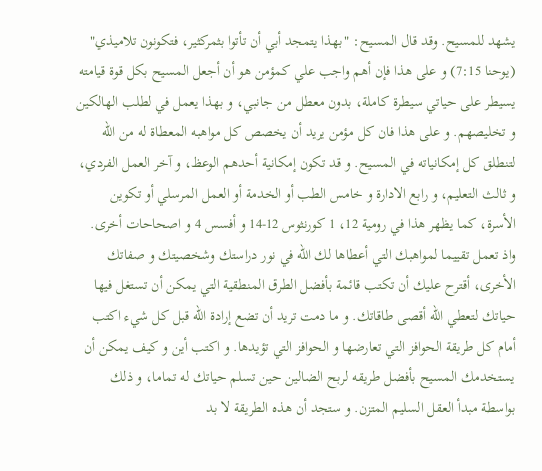يشهد للمسيح. وقد قال المسيح: "بهذا يتمجد أبي أن تأتوا بثمركثير، فتكونون تلاميذي" (يوحنا 7:15) و على هذا فإن أهم واجب علي كمؤمن هو أن أجعل المسيح بكل قوة قيامته يسيطر على حياتي سيطرة كاملة، بدون معطل من جانبي، و بهذا يعمل في لطلب الهالكين و تخليصهم. و على هذا فان كل مؤمن يريد أن يخصص كل مواهبه المعطاة له من الله لتنطلق كل إمكانياته في المسيح. و قد تكون إمكانية أحدهم الوعظ، و آخر العمل الفردي، و ثالث التعليم، و رابع الادارة و خامس الطب أو الخدمة أو العمل المرسلي أو تكوين الأسرة، كما يظهر هذا في رومية 12، 1 كورنثوس 12-14 و أفسس 4 و اصحاحات أخرى.
واذ تعمل تقييما لمواهبك التي أعطاها لك الله في نور دراستك وشخصيتك و صفاتك الأخرى، أقترح عليك أن تكتب قائمة بأفضل الطرق المنطقية التي يمكن أن تستغل فيها حياتك لتعطي الله أقصى طاقاتك. و ما دمت تريد أن تضع إرادة الله قبل كل شيء اكتب أمام كل طريقة الحوافز التي تعارضها و الحوافز التي تؤيدها. و اكتب أين و كيف يمكن أن يستخدمك المسيح بأفضل طريقه لربح الضالين حين تسلم حياتك له تماما، و ذلك بواسطة مبدأ العقل السليم المتزن. و ستجد أن هذه الطريقة لا بد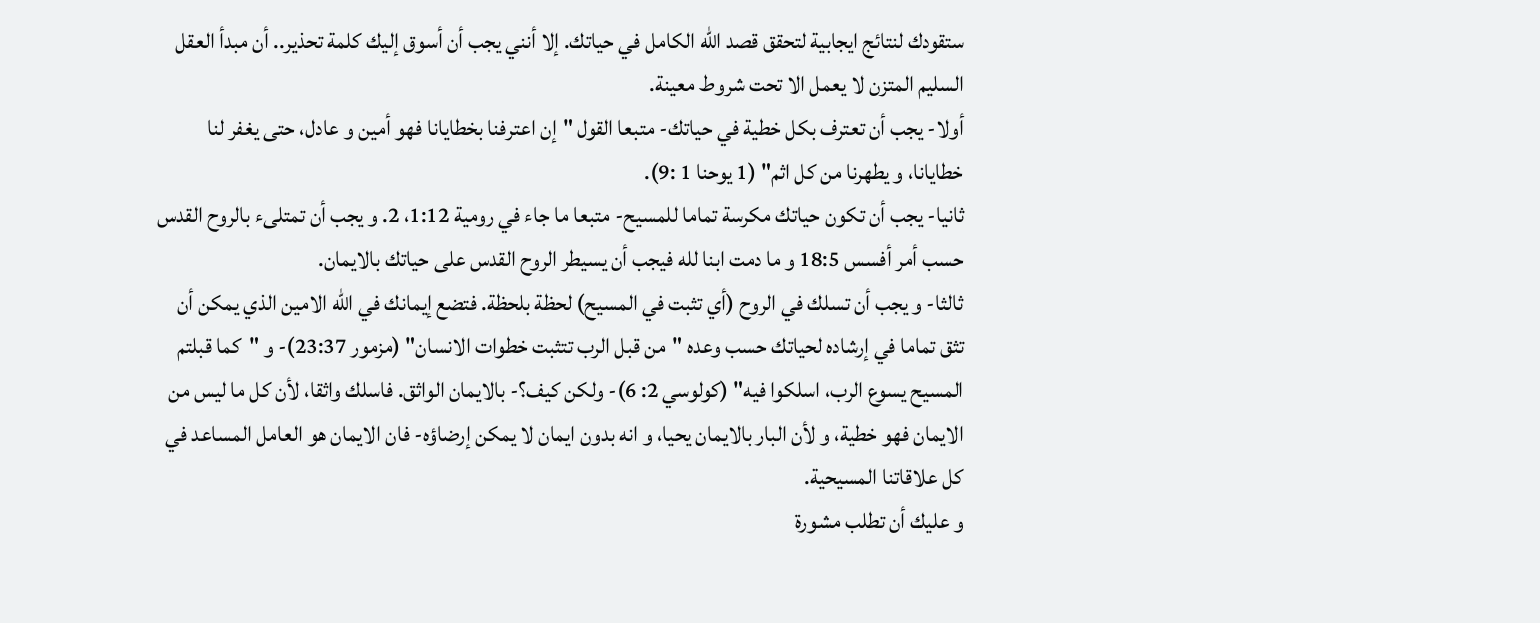ستقودك لنتائج ايجابية لتحقق قصد الله الكامل في حياتك. إلا أنني يجب أن أسوق إليك كلمة تحذير.. أن مبدأ العقل السليم المتزن لا يعمل الا تحت شروط معينة.
أولا- يجب أن تعترف بكل خطية في حياتك- متبعا القول "إن اعترفنا بخطايانا فهو أمين و عادل، حتى يغفر لنا خطايانا، و يطهرنا من كل اثم" (1 يوحنا 1 :9).
ثانيا- يجب أن تكون حياتك مكرسة تماما للمسيح- متبعا ما جاء في رومية 1:12، 2. و يجب أن تمتلىء بالروح القدس حسب أمر أفسس 18:5 و ما دمت ابنا لله فيجب أن يسيطر الروح القدس على حياتك بالايمان.
ثالثا- و يجب أن تسلك في الروح (أي تثبت في المسيح) لحظة بلحظة. فتضع إيمانك في الله الامين الذي يمكن أن تثق تماما في إرشاده لحياتك حسب وعده "من قبل الرب تتثبت خطوات الانسان" (مزمور 23:37)- و "كما قبلتم المسيح يسوع الرب، اسلكوا فيه" (كولوسي 2: 6)- ولكن كيف؟- بالايمان الواثق. فاسلك واثقا، لأن كل ما ليس من الايمان فهو خطية، و لأن البار بالايمان يحيا، و انه بدون ايمان لا يمكن إرضاؤه- فان الايمان هو العامل المساعد في كل علاقاتنا المسيحية.
و عليك أن تطلب مشورة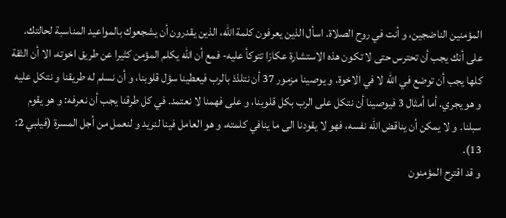المؤمنين الناضجين، و أنت في روح الصلاة. اسأل الذين يعرفون كلمة الله، الذين يقدرون أن يشجعوك بالمواعيد المناسبة لحالتك. على أنك يجب أن تحترس حتى لا تكون هذه الاستشارة عكازا تتوكأ عليه- فمع أن الله يكلم المؤمن كثيرا عن طريق اخوته، الا أن الثقة كلها يجب أن توضع في الله لا في الاخوة. و يوصينا مزمور 37 أن نتلذذ بالرب فيعطينا سؤل قلوبنا، و أن نسلم له طريقنا و نتكل عليه و هو يجري. أما أمثال 3 فيوصينا أن نتكل على الرب بكل قلوبنا، و على فهمنا لا نعتمد. في كل طرقنا يجب أن نعرفه: و هو يقوم سبلنا. و لا يمكن أن يناقض الله نفسه، فهو لا يقودنا الى ما ينافي كلمته، و هو العامل فينا لنريد و لنعمل من أجل المسرة (فيلبي 2: 13).
و قد اقترح المؤمنون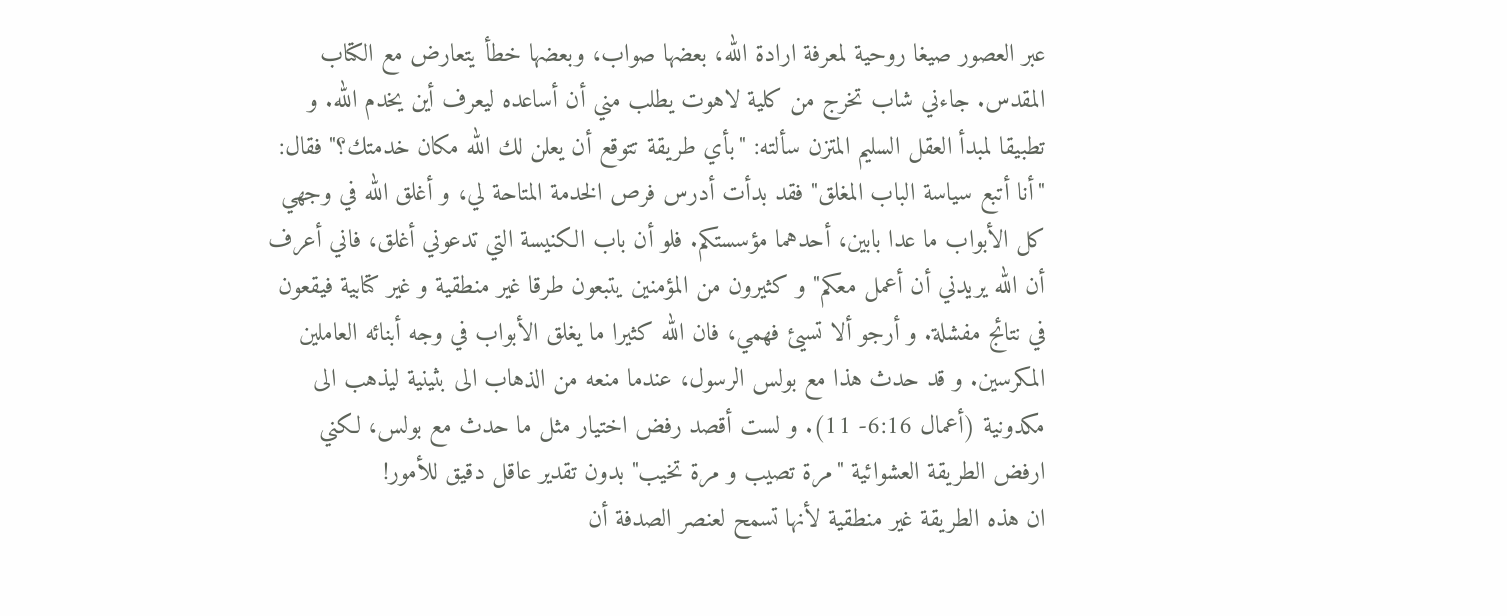عبر العصور صيغا روحية لمعرفة ارادة الله، بعضها صواب، وبعضها خطأ يتعارض مع الكتاب المقدس. جاءني شاب تخرج من كلية لاهوت يطلب مني أن أساعده ليعرف أين يخدم الله. و تطبيقا لمبدأ العقل السليم المتزن سألته: "بأي طريقة تتوقع أن يعلن لك الله مكان خدمتك؟" فقال: "أنا أتبع سياسة الباب المغلق" فقد بدأت أدرس فرص الخدمة المتاحة لي، و أغلق الله في وجهي كل الأبواب ما عدا بابين، أحدهما مؤسستكم. فلو أن باب الكنيسة التي تدعوني أغلق، فاني أعرف أن الله يريدني أن أعمل معكم" و كثيرون من المؤمنين يتبعون طرقا غير منطقية و غير كتابية فيقعون في نتائج مفشلة. و أرجو ألا تسيئ فهمي، فان الله كثيرا ما يغلق الأبواب في وجه أبنائه العاملين المكرسين. و قد حدث هذا مع بولس الرسول، عندما منعه من الذهاب الى بثينية ليذهب الى مكدونية (أعمال 6:16- 11). و لست أقصد رفض اختيار مثل ما حدث مع بولس، لكني ارفض الطريقة العشوائية "مرة تصيب و مرة تخيب" بدون تقدير عاقل دقيق للأمور!
ان هذه الطريقة غير منطقية لأنها تسمح لعنصر الصدفة أن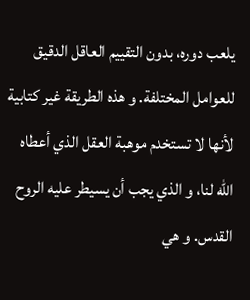يلعب دوره، بدون التقييم العاقل الدقيق للعوامل المختلفة. و هذه الطريقة غير كتابية لأنها لا تستخدم موهبة العقل الذي أعطاه الله لنا، و الذي يجب أن يسيطر عليه الروح القدس. و هي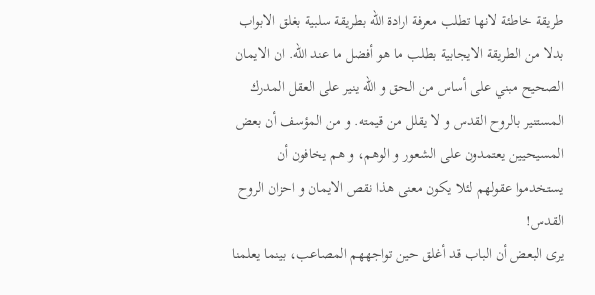طريقة خاطئة لانها تطلب معرفة ارادة الله بطريقة سلبية بغلق الابواب بدلا من الطريقة الايجابية بطلب ما هو أفضل ما عند الله. ان الايمان الصحيح مبني على أساس من الحق و الله ينير على العقل المدرك المستنير بالروح القدس و لا يقلل من قيمته. و من المؤسف أن بعض المسيحيين يعتمدون على الشعور و الوهم، و هم يخافون أن يستخدموا عقولهم لئلا يكون معنى هذا نقص الايمان و احزان الروح القدس!
يرى البعض أن الباب قد أغلق حين تواجههم المصاعب، بينما يعلمنا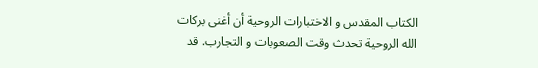الكتاب المقدس و الاختبارات الروحية أن أغنى بركات الله الروحية تحدث وقت الصعوبات و التجارب. قد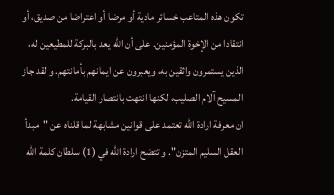تكون هذه المتاعب خسائر مادية أو مرضا أو اعتراضا من صديق، أو انتقادا من الإخوة المؤمنين. على أن الله يعد بالبركة للمطيعين له، الذين يستمرون واثقين به، ويعبرون عن ايمانهم بأمانتهم. و لقد جاز المسيح آلام الصليب، لكنها انتهت بانتصار القيامة.
ان معرفة ارادة الله تعتمد على قوانين مشابهة لما قلناه عن "مبدأ العقل السليم المتزن". و تتضح ارادة الله في (1) سلطان كلمة الله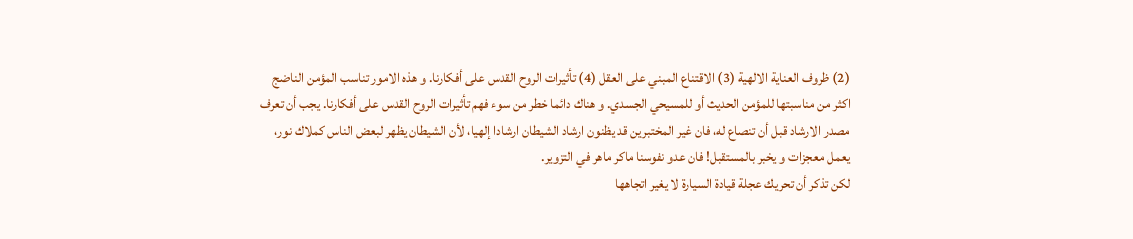(2) ظروف العناية الالهية (3) الاقتناع المبني على العقل (4) تأثيرات الروح القدس على أفكارنا. و هذه الامور تناسب المؤمن الناضج اكثر من مناسبتها للمؤمن الحديث أو للمسيحي الجسدي. و هناك دائما خطر من سوء فهم تأثيرات الروح القدس على أفكارنا. يجب أن تعرف مصدر الارشاد قبل أن تنصاع له، فان غير المختبرين قد يظنون ارشاد الشيطان ارشادا إلهيا، لأن الشيطان يظهر لبعض الناس كملاك نور، يعمل معجزات و يخبر بالمستقبل! فان عدو نفوسنا ماكر ماهر في التزوير.
لكن تذكر أن تحريك عجلة قيادة السيارة لا يغير اتجاهها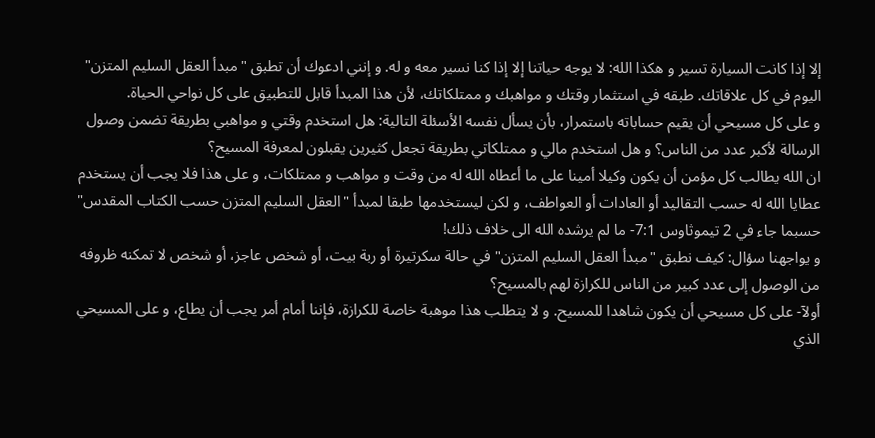إلا إذا كانت السيارة تسير و هكذا الله: لا يوجه حياتنا إلا إذا كنا نسير معه و له. و إنني ادعوك أن تطبق "مبدأ العقل السليم المتزن" اليوم في كل علاقاتك. طبقه في استثمار وقتك و مواهبك و ممتلكاتك، لأن هذا المبدأ قابل للتطبيق على كل نواحي الحياة.
و على كل مسيحي أن يقيم حساباته باستمرار، بأن يسأل نفسه الأسئلة التالية: هل استخدم وقتي و مواهبي بطريقة تضمن وصول الرسالة لأكبر عدد من الناس؟ و هل استخدم مالي و ممتلكاتي بطريقة تجعل كثيرين يقبلون لمعرفة المسيح؟
ان الله يطالب كل مؤمن أن يكون وكيلا أمينا على ما أعطاه الله له من وقت و مواهب و ممتلكات، و على هذا فلا يجب أن يستخدم عطايا الله له حسب التقاليد أو العادات أو العواطف، و لكن ليستخدمها طبقا لمبدأ "العقل السليم المتزن حسب الكتاب المقدس" حسبما جاء في 2 تيموثاوس 7:1- ما لم يرشده الله الى خلاف ذلك!
و يواجهنا سؤال: كيف نطبق "مبدأ العقل السليم المتزن" في حالة سكرتيرة أو ربة بيت، أو شخص عاجز، أو شخص لا تمكنه ظروفه من الوصول إلى عدد كبير من الناس للكرازة لهم بالمسيح؟
أولآ- على كل مسيحي أن يكون شاهدا للمسيح. و لا يتطلب هذا موهبة خاصة للكرازة، فإننا أمام أمر يجب أن يطاع، و على المسيحي الذي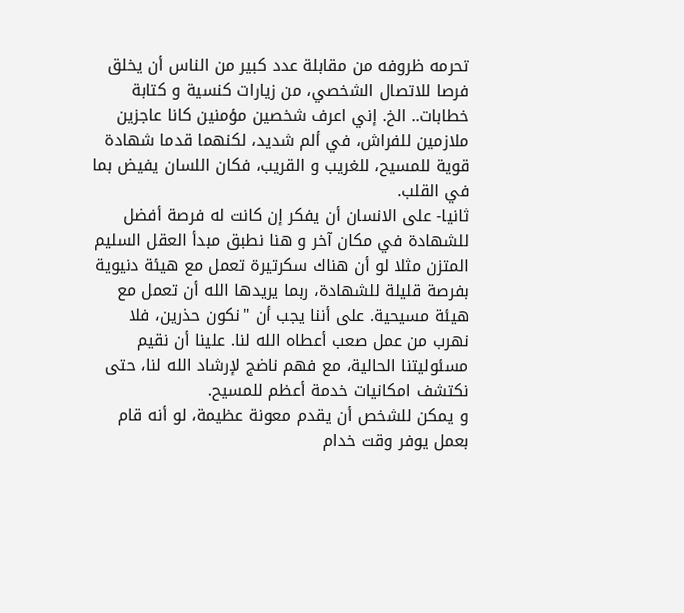تحرمه ظروفه من مقابلة عدد كبير من الناس أن يخلق فرصا للاتصال الشخصي، من زيارات كنسية و كتابة خطابات.. الخ. إني اعرف شخصين مؤمنين كانا عاجزين ملازمين للفراش، في ألم شديد، لكنهما قدما شهادة قوية للمسيح، للغريب و القريب، فكان اللسان يفيض بما في القلب.
ثانيا- على الانسان أن يفكر إن كانت له فرصة أفضل للشهادة في مكان آخر و هنا نطبق مبدأ العقل السليم المتزن مثلا لو أن هناك سكرتيرة تعمل مع هيئة دنيوية بفرصة قليلة للشهادة، ربما يريدها الله أن تعمل مع هيئة مسيحية. على أننا يجب أن "نكون حذرين، فلا نهرب من عمل صعب أعطاه الله لنا. علينا أن نقيم مسئوليتنا الحالية، مع فهم ناضج لإرشاد الله لنا، حتى نكتشف امكانيات خدمة أعظم للمسيح.
و يمكن للشخص أن يقدم معونة عظيمة، لو أنه قام بعمل يوفر وقت خدام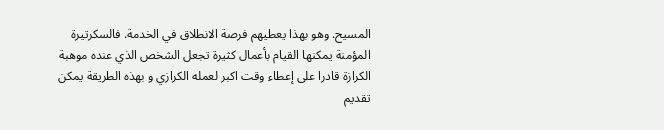المسيح. وهو بهذا يعطيهم فرصة الانطلاق في الخدمة. فالسكرتيرة المؤمنة يمكنها القيام بأعمال كثيرة تجعل الشخص الذي عنده موهبة الكرازة قادرا على إعطاء وقت اكبر لعمله الكرازي و بهذه الطريقة يمكن تقديم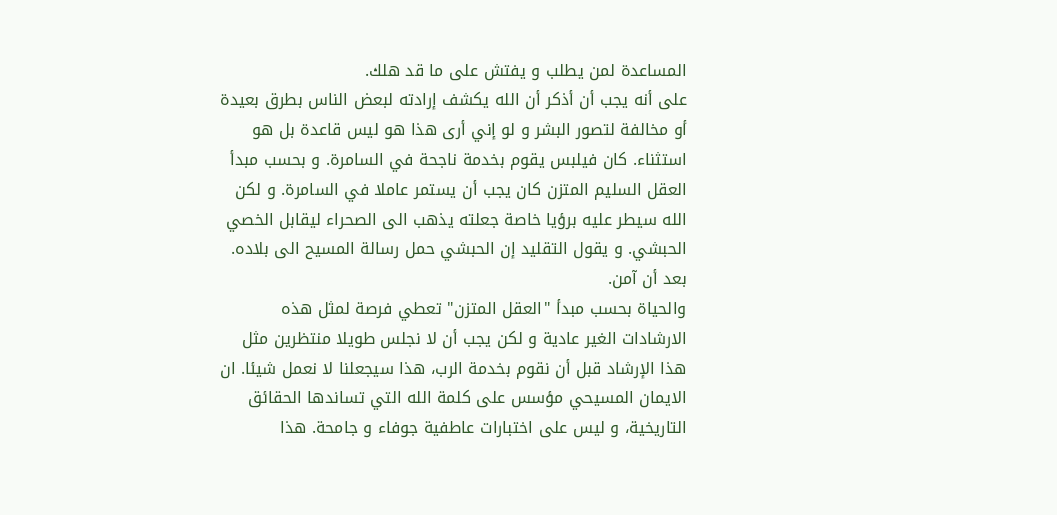المساعدة لمن يطلب و يفتش على ما قد هلك.
على أنه يجب أن أذكر أن الله يكشف إرادته لبعض الناس بطرق بعيدة أو مخالفة لتصور البشر و لو إني أرى هذا هو ليس قاعدة بل هو استثناء. كان فيلبس يقوم بخدمة ناجحة في السامرة. و بحسب مبدأ العقل السليم المتزن كان يجب أن يستمر عاملا في السامرة. و لكن الله سيطر عليه برؤيا خاصة جعلته يذهب الى الصحراء ليقابل الخصي الحبشي. و يقول التقليد إن الحبشي حمل رسالة المسيح الى بلاده. بعد أن آمن.
والحياة بحسب مبدأ "العقل المتزن" تعطي فرصة لمثل هذه الارشادات الغير عادية و لكن يجب أن لا نجلس طويلا منتظرين مثل هذا الإرشاد قبل أن نقوم بخدمة الرب، هذا سيجعلنا لا نعمل شيئا. ان الايمان المسيحي مؤسس على كلمة الله التي تساندها الحقائق التاريخية، و ليس على اختبارات عاطفية جوفاء و جامحة. هذا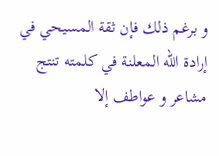و برغم ذلك فإن ثقة المسيحي في إرادة الله المعلنة في كلمته تنتج مشاعر و عواطف إلا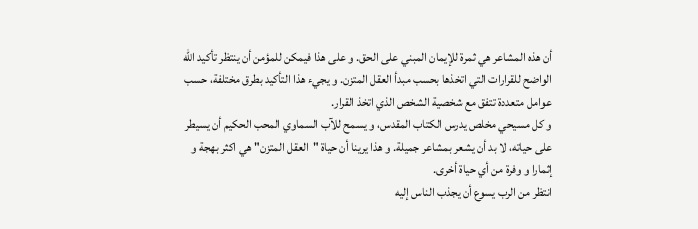أن هذه المشاعر هي ثمرة للإيمان المبني على الحق. و على هذا فيمكن للمؤمن أن ينتظر تأكيد الله الواضح للقرارات التي اتخذها بحسب مبدأ العقل المتزن. و يجيء هذا التأكيد بطرق مختلفة، حسب عوامل متعددة تتفق مع شخصية الشخص الذي اتخذ القرار.
و كل مسيحي مخلص يدرس الكتاب المقدس، و يسمح للآب السماوي المحب الحكيم أن يسيطر على حياته، لا بد أن يشعر بمشاعر جميلة. و هذا يرينا أن حياة "العقل المتزن" هي اكثر بهجة و إثمارا و وفرة من أي حياة أخرى.
انتظر من الرب يسوع أن يجذب الناس إليه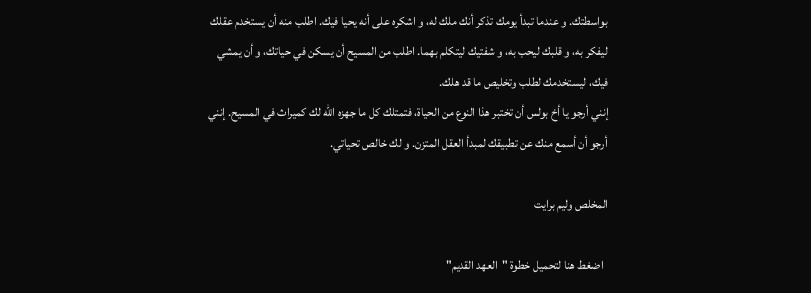بواسطتك. و عندما تبدأ يومك تذكر أنك ملك له، و اشكره على أنه يحيا فيك. اطلب منه أن يستخدم عقلك ليفكر به، و قلبك ليحب به، و شفتيك ليتكلم بهما. اطلب من المسيح أن يسكن في حياتك، و أن يمشي فيك، ليستخدمك لطلب وتخليص ما قد هلك.
إنني أرجو يا أخ بولس أن تختبر هذا النوع من الحياة، فتمتلك كل ما جهزه الله لك كميراث في المسيح. إنني أرجو أن أسمع منك عن تطبيقك لمبدأ العقل المتزن. و لك خالص تحياتي.

المخلص وليم برايت

  اضغط هنا لتحميل خطوة "العهد القديم"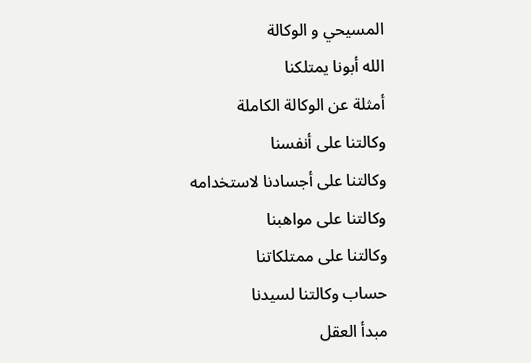المسيحي و الوكالة
الله أبونا يمتلكنا
أمثلة عن الوكالة الكاملة
وكالتنا على أنفسنا
وكالتنا على أجسادنا لاستخدامه
وكالتنا على مواهبنا
وكالتنا على ممتلكاتنا
حساب وكالتنا لسيدنا
مبدأ العقل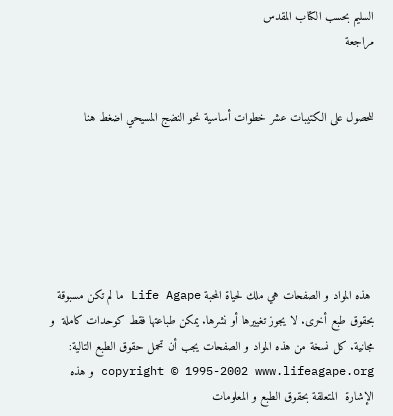السليم بحسب الكتاب المقدس
مراجعة


للحصول على الكتيبات عشر خطوات أساسية نحو النضج المسيحي اضغط هنا






 هذه المواد و الصفحات هي ملك لحياة المحبة Life Agape ما لم تكن مسبوقة بحقوق طبع أخرى. لا يجوز تغييرها أو نشرها. يمكن طباعتها فقط كوحدات كاملة  و مجانية. كل نسخة من هذه المواد و الصفحات يجب أن تحمل حقوق الطبع التالية: copyright © 1995-2002 www.lifeagape.org و هذه الإشارة  المتعلقة بحقوق الطبع و المعلومات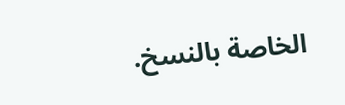الخاصة بالنسخ.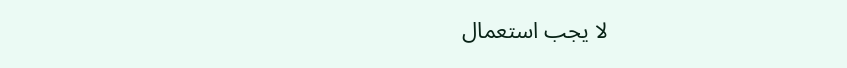لا يجب استعمال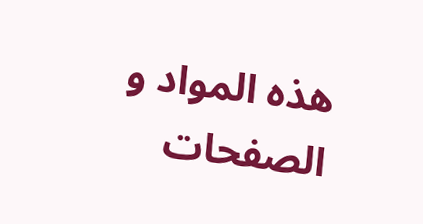هذه المواد و الصفحات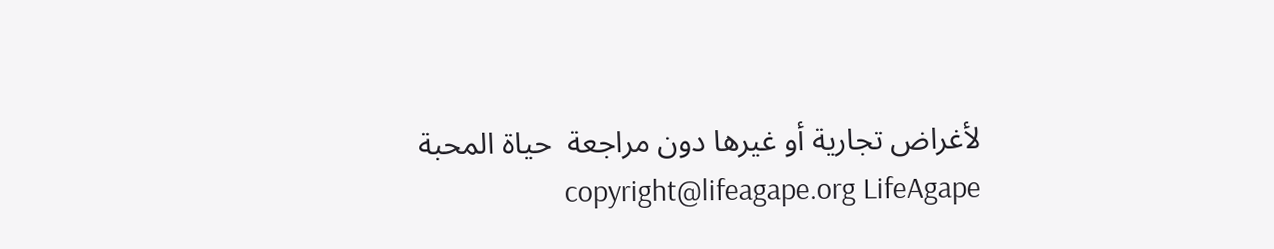لأغراض تجارية أو غيرها دون مراجعة  حياة المحبة copyright@lifeagape.org LifeAgape